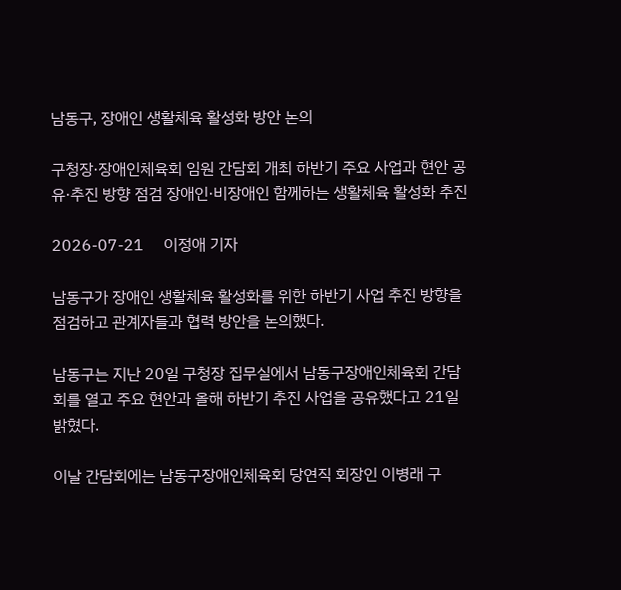남동구, 장애인 생활체육 활성화 방안 논의

구청장·장애인체육회 임원 간담회 개최 하반기 주요 사업과 현안 공유·추진 방향 점검 장애인·비장애인 함께하는 생활체육 활성화 추진

2026-07-21     이정애 기자

남동구가 장애인 생활체육 활성화를 위한 하반기 사업 추진 방향을 점검하고 관계자들과 협력 방안을 논의했다.

남동구는 지난 20일 구청장 집무실에서 남동구장애인체육회 간담회를 열고 주요 현안과 올해 하반기 추진 사업을 공유했다고 21일 밝혔다.

이날 간담회에는 남동구장애인체육회 당연직 회장인 이병래 구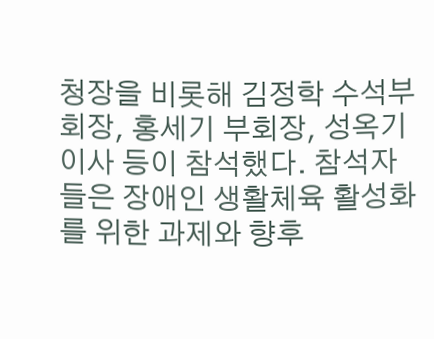청장을 비롯해 김정학 수석부회장, 홍세기 부회장, 성옥기 이사 등이 참석했다. 참석자들은 장애인 생활체육 활성화를 위한 과제와 향후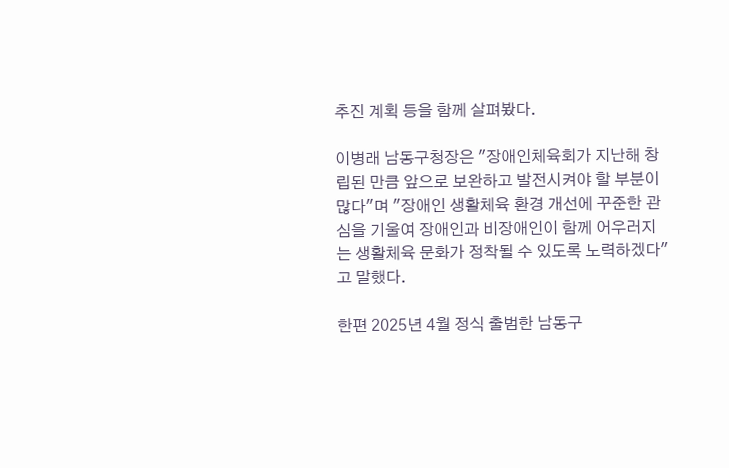추진 계획 등을 함께 살펴봤다.

이병래 남동구청장은 "장애인체육회가 지난해 창립된 만큼 앞으로 보완하고 발전시켜야 할 부분이 많다"며 "장애인 생활체육 환경 개선에 꾸준한 관심을 기울여 장애인과 비장애인이 함께 어우러지는 생활체육 문화가 정착될 수 있도록 노력하겠다"고 말했다.

한편 2025년 4월 정식 출범한 남동구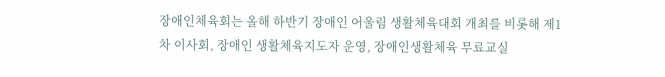장애인체육회는 올해 하반기 장애인 어울림 생활체육대회 개최를 비롯해 제1차 이사회, 장애인 생활체육지도자 운영, 장애인생활체육 무료교실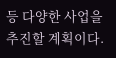등 다양한 사업을 추진할 계획이다.